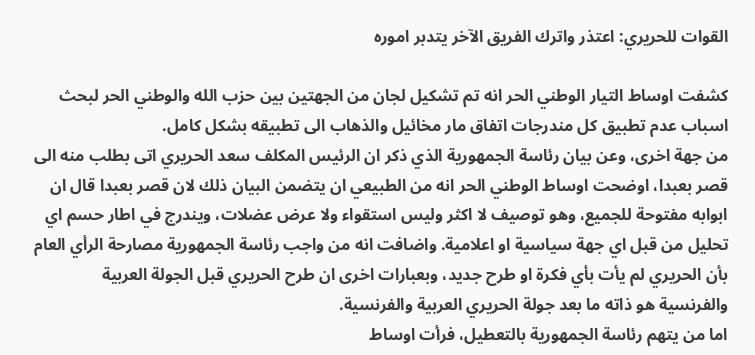القوات للحريري: اعتذر واترك الفريق الآخر يتدبر اموره

كشفت اوساط التيار الوطني الحر انه تم تشكيل لجان من الجهتين بين حزب الله والوطني الحر لبحث اسباب عدم تطبيق كل مندرجات اتفاق مار مخائيل والذهاب الى تطبيقه بشكل كامل.
من جهة اخرى، وعن بيان رئاسة الجمهورية الذي ذكر ان الرئيس المكلف سعد الحريري اتى بطلب منه الى قصر بعبدا، اوضحت اوساط الوطني الحر انه من الطبيعي ان يتضمن البيان ذلك لان قصر بعبدا قال ان ابوابه مفتوحة للجميع، وهو توصيف لا اكثر وليس استقواء ولا عرض عضلات، ويندرج في اطار حسم اي تحليل من قبل اي جهة سياسية او اعلامية. واضافت انه من واجب رئاسة الجمهورية مصارحة الرأي العام بأن الحريري لم يأت بأي فكرة او طرح جديد، وبعبارات اخرى ان طرح الحريري قبل الجولة العربية والفرنسية هو ذاته ما بعد جولة الحريري العربية والفرنسية.
اما من يتهم رئاسة الجمهورية بالتعطيل، فرأت اوساط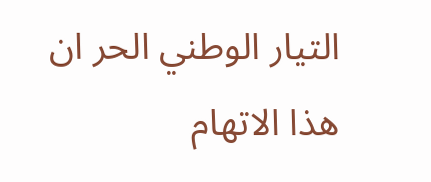التيار الوطني الحر ان هذا الاتهام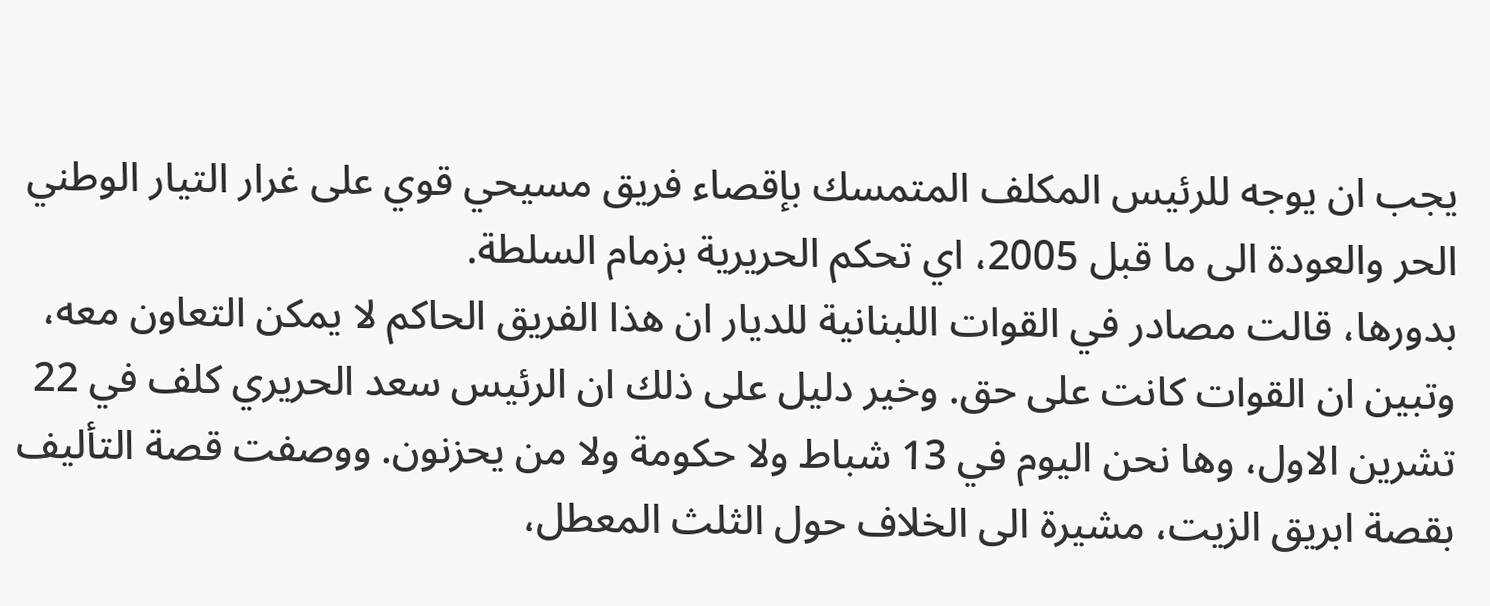يجب ان يوجه للرئيس المكلف المتمسك بإقصاء فريق مسيحي قوي على غرار التيار الوطني الحر والعودة الى ما قبل 2005، اي تحكم الحريرية بزمام السلطة.
بدورها، قالت مصادر في القوات اللبنانية للديار ان هذا الفريق الحاكم لا يمكن التعاون معه، وتبين ان القوات كانت على حق. وخير دليل على ذلك ان الرئيس سعد الحريري كلف في 22 تشرين الاول، وها نحن اليوم في 13 شباط ولا حكومة ولا من يحزنون. ووصفت قصة التأليف بقصة ابريق الزيت، مشيرة الى الخلاف حول الثلث المعطل،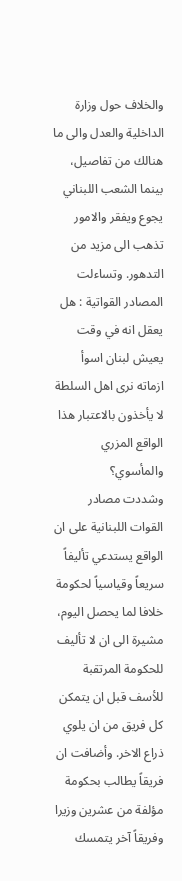والخلاف حول وزارة الداخلية والعدل والى ما هنالك من تفاصيل، بينما الشعب اللبناني يجوع ويفقر والامور تذهب الى مزيد من التدهور. وتساءلت المصادر القواتية : هل يعقل انه في وقت يعيش لبنان اسوأ ازماته نرى اهل السلطة لا يأخذون بالاعتبار هذا الواقع المزري والمأسوي؟
وشددت مصادر القوات اللبنانية على ان الواقع يستدعي تأليفاً سريعاً وقياسياً لحكومة خلافا لما يحصل اليوم، مشيرة الى ان لا تأليف للحكومة المرتقبة للأسف قبل ان يتمكن كل فريق من ان يلوي ذراع الاخر. وأضافت ان فريقاً يطالب بحكومة مؤلفة من عشرين وزيرا وفريقاً آخر يتمسك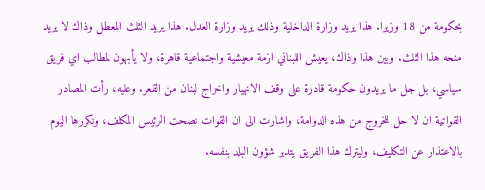بحكومة من 18 وزيرا. هذا يريد وزارة الداخلية وذلك يريد وزارة العدل. هذا يريد الثلث المعطل وذاك لا يريد منحه هذا الثلث. وبين هذا وذاك، يعيش اللبناني ازمة معيشية واجتماعية قاهرة، ولا يأبهون لمطالب اي فريق سياسي، بل جل ما يريدون حكومة قادرة على وقف الانهيار واخراج لبنان من القعر. وعليه، رأت المصادر القواتية ان لا حل للخروج من هذه الدوامة، واشارت الى ان القوات نصحت الرئيس المكلف، ونكررها اليوم بالاعتذار عن التكليف، وليترك هذا الفريق يتدبر شؤون البلد بنفسه.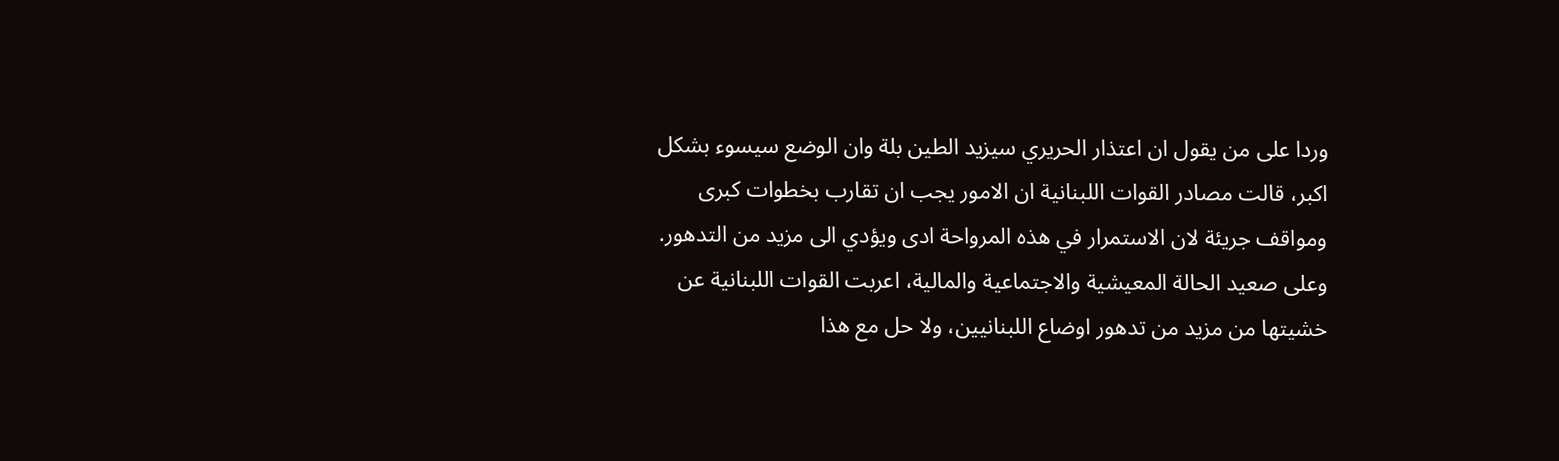وردا على من يقول ان اعتذار الحريري سيزيد الطين بلة وان الوضع سيسوء بشكل اكبر، قالت مصادر القوات اللبنانية ان الامور يجب ان تقارب بخطوات كبرى ومواقف جريئة لان الاستمرار في هذه المرواحة ادى ويؤدي الى مزيد من التدهور.
وعلى صعيد الحالة المعيشية والاجتماعية والمالية، اعربت القوات اللبنانية عن خشيتها من مزيد من تدهور اوضاع اللبنانيين، ولا حل مع هذا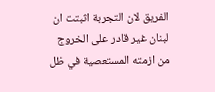الفريق لان التجربة اثبتت ان لبنان غير قادر على الخروج من ازمته المستعصية في ظل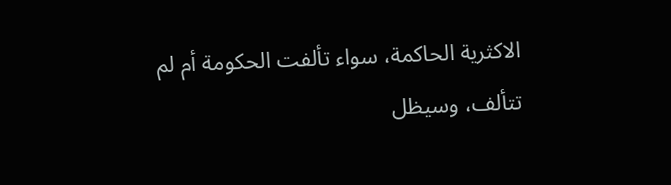الاكثرية الحاكمة، سواء تألفت الحكومة أم لم تتألف، وسيظل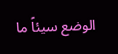الوضع سيئاً ما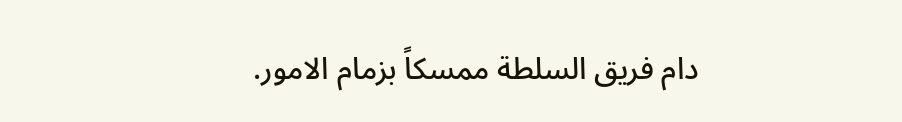دام فريق السلطة ممسكاً بزمام الامور.